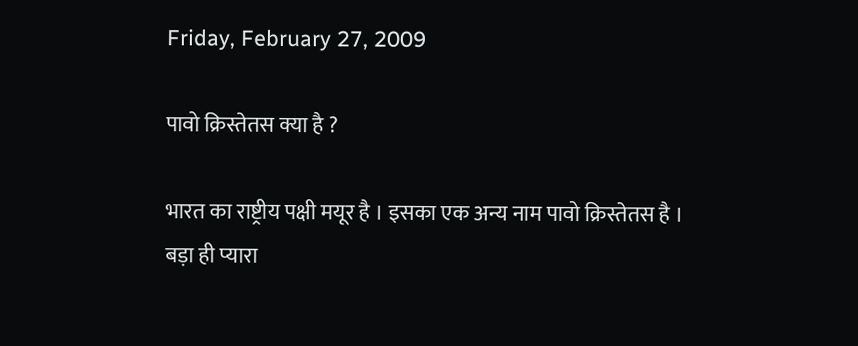Friday, February 27, 2009

पावो क्रिस्तेतस क्या है ?

भारत का राष्ट्रीय पक्षी मयूर है । इसका एक अन्य नाम पावो क्रिस्तेतस है ।
बड़ा ही प्यारा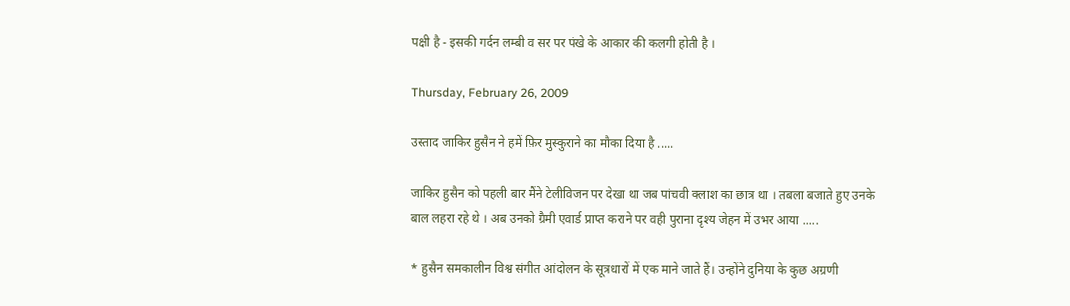पक्षी है - इसकी गर्दन लम्बी व सर पर पंखे के आकार की कलगी होती है ।

Thursday, February 26, 2009

उस्ताद जाकिर हुसैन ने हमें फ़िर मुस्कुराने का मौका दिया है .....

जाकिर हुसैन को पहली बार मैंने टेलीविजन पर देखा था जब पांचवी क्लाश का छात्र था । तबला बजाते हुए उनके बाल लहरा रहे थे । अब उनको ग्रैमी एवार्ड प्राप्त कराने पर वही पुराना दृश्य जेहन में उभर आया .....

* हुसैन समकालीन विश्व संगीत आंदोलन के सूत्रधारों में एक माने जाते हैं। उन्होंने दुनिया के कुछ अग्रणी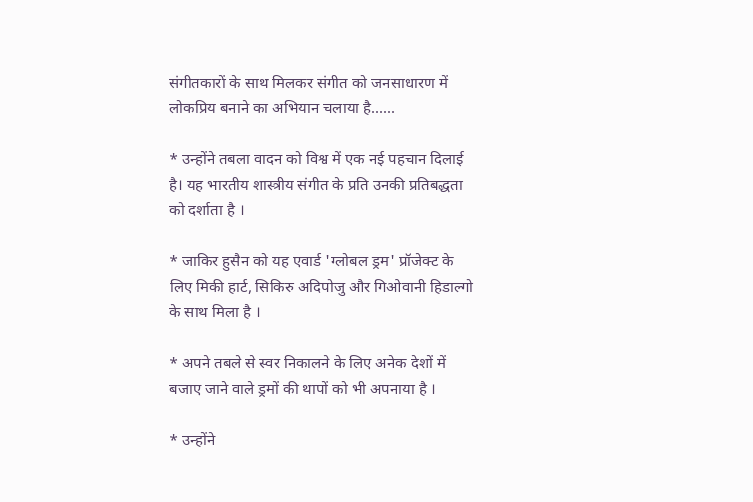संगीतकारों के साथ मिलकर संगीत को जनसाधारण में लोकप्रिय बनाने का अभियान चलाया है......

* उन्होंने तबला वादन को विश्व में एक नई पहचान दिलाई है। यह भारतीय शास्त्रीय संगीत के प्रति उनकी प्रतिबद्धता को दर्शाता है ।

* जाकिर हुसैन को यह एवार्ड 'ग्लोबल ड्रम' प्रॉजेक्ट के लिए मिकी हार्ट, सिकिरु अदिपोजु और गिओवानी हिडाल्गो के साथ मिला है ।

* अपने तबले से स्वर निकालने के लिए अनेक देशों में बजाए जाने वाले ड्रमों की थापों को भी अपनाया है ।

* उन्होंने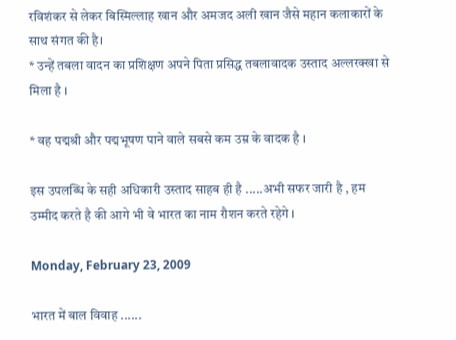रविशंकर से लेकर बिस्मिल्लाह खान और अमजद अली खान जैसे महान कलाकारों के साथ संगत की है।
* उन्हें तबला वादन का प्रशिक्षण अपने पिता प्रसिद्ध तबलावादक उस्ताद अल्लरक्खा से मिला है ।

* वह पद्मश्री और पद्मभूषण पाने वाले सबसे कम उम्र के वादक है ।

इस उपलब्धि के सही अधिकारी उस्ताद साहब ही है .....अभी सफर जारी है , हम उम्मीद करते है की आगे भी वे भारत का नाम रौशन करते रहेगे ।

Monday, February 23, 2009

भारत में बाल विवाह ......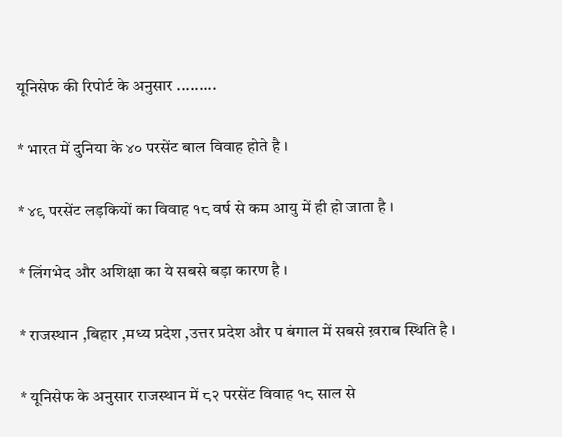यूनिसेफ की रिपोर्ट के अनुसार .........

* भारत में दुनिया के ४० परसेंट बाल विवाह होते है ।

* ४९ परसेंट लड़कियों का विवाह १८ वर्ष से कम आयु में ही हो जाता है ।

* लिंगभेद और अशिक्षा का ये सबसे बड़ा कारण है ।

* राजस्थान ,बिहार ,मध्य प्रदेश ,उत्तर प्रदेश और प बंगाल में सबसे ख़राब स्थिति है ।

* यूनिसेफ के अनुसार राजस्थान में ८२ परसेंट विवाह १८ साल से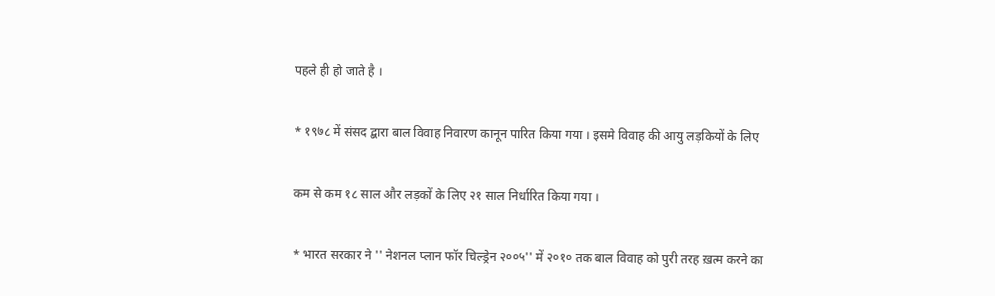पहले ही हो जाते है ।

* १९७८ में संसद द्बारा बाल विवाह निवारण कानून पारित किया गया । इसमे विवाह की आयु लड़कियों के लिए

कम से कम १८ साल और लड़कों के लिए २१ साल निर्धारित किया गया ।

* भारत सरकार ने '' नेशनल प्लान फॉर चिल्ड्रेन २००५'' में २०१० तक बाल विवाह को पुरी तरह ख़त्म करने का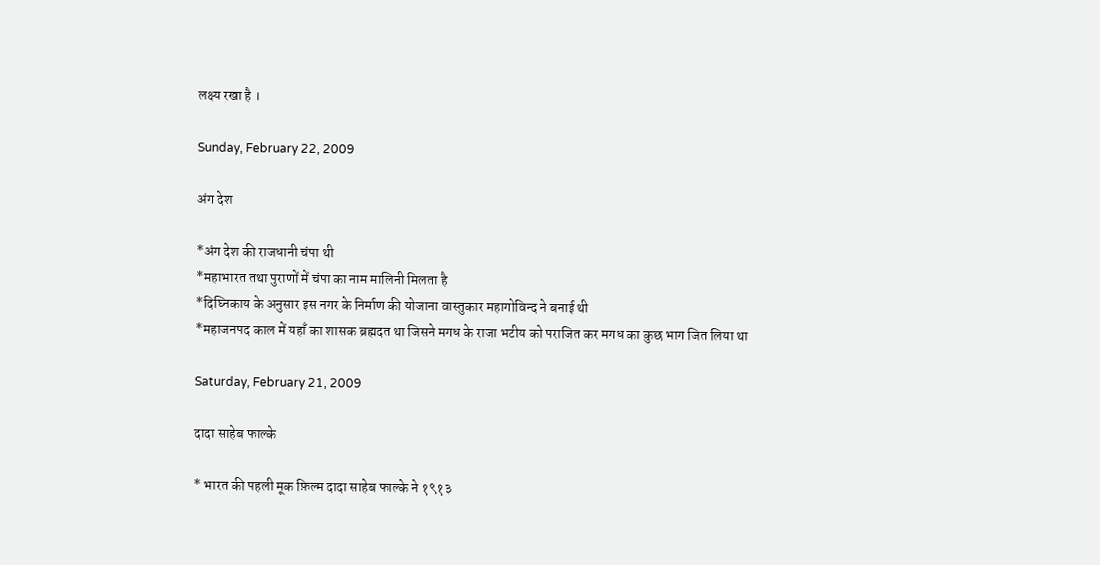लक्ष्य रखा है ।

Sunday, February 22, 2009

अंग देश

*अंग देश की राजधानी चंपा थी
*महाभारत तथा पुराणों में चंपा का नाम मालिनी मिलता है
*दिघ्निकाय के अनुसार इस नगर के निर्माण की योजाना वास्तुकार महागोविन्द ने बनाई थी
*महाजनपद काल में यहाँ का शासक ब्रह्मदत था जिसने मगध के राजा भटीय को पराजित कर मगध का कुछ भाग जित लिया था

Saturday, February 21, 2009

दादा साहेब फाल्के

* भारत की पहली मूक फ़िल्म दादा साहेब फाल्के ने १९१३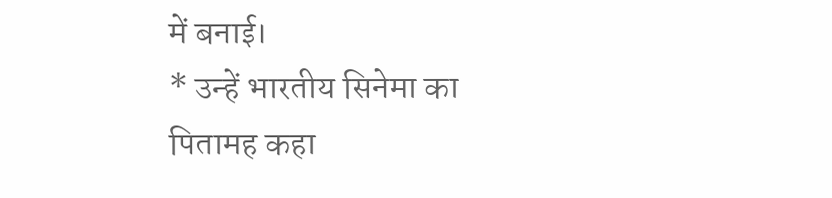में बनाई।
* उन्हें भारतीय सिनेमा का पितामह कहा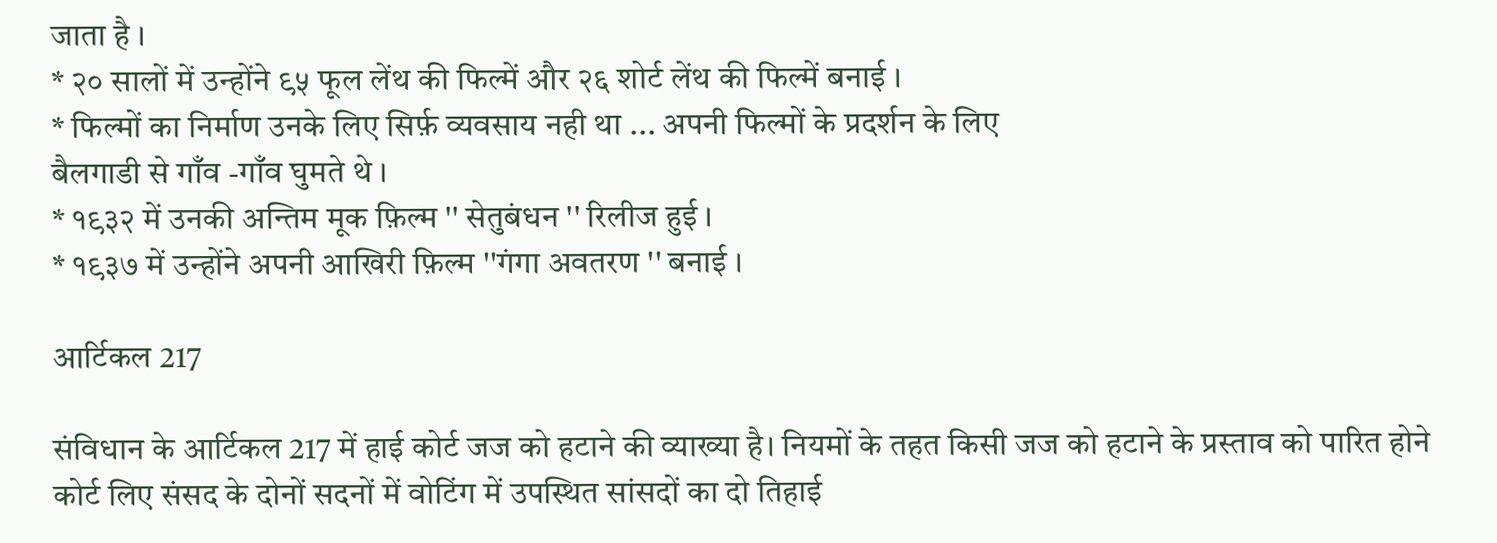जाता है ।
* २० सालों में उन्होंने ९५ फूल लेंथ की फिल्में और २६ शोर्ट लेंथ की फिल्में बनाई ।
* फिल्मों का निर्माण उनके लिए सिर्फ़ व्यवसाय नही था ... अपनी फिल्मों के प्रदर्शन के लिए
बैलगाडी से गाँव -गाँव घुमते थे ।
* १९३२ में उनकी अन्तिम मूक फ़िल्म '' सेतुबंधन '' रिलीज हुई ।
* १९३७ में उन्होंने अपनी आखिरी फ़िल्म ''गंगा अवतरण '' बनाई ।

आर्टिकल 217

संविधान के आर्टिकल 217 में हाई कोर्ट जज को हटाने की व्याख्या है। नियमों के तहत किसी जज को हटाने के प्रस्ताव को पारित होने कोर्ट लिए संसद के दोनों सदनों में वोटिंग में उपस्थित सांसदों का दो तिहाई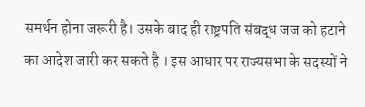समर्थन होना जरूरी है। उसके बाद ही राष्ट्रपति संबद्ध जज को हटाने का आदेश जारी कर सकते है । इस आधार पर राज्यसभा के सदस्यों ने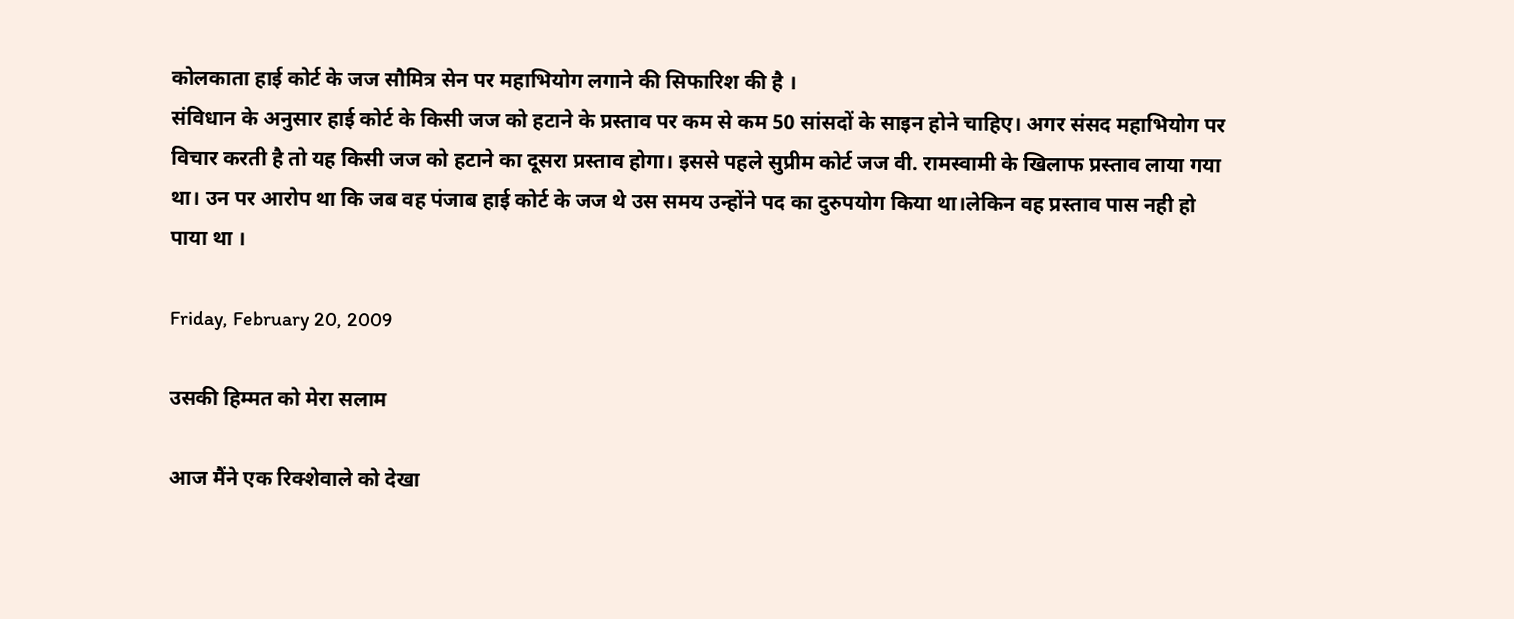कोलकाता हाई कोर्ट के जज सौमित्र सेन पर महाभियोग लगाने की सिफारिश की है ।
संविधान के अनुसार हाई कोर्ट के किसी जज को हटाने के प्रस्ताव पर कम से कम 50 सांसदों के साइन होने चाहिए। अगर संसद महाभियोग पर विचार करती है तो यह किसी जज को हटाने का दूसरा प्रस्ताव होगा। इससे पहले सुप्रीम कोर्ट जज वी. रामस्वामी के खिलाफ प्रस्ताव लाया गया था। उन पर आरोप था कि जब वह पंजाब हाई कोर्ट के जज थे उस समय उन्होंने पद का दुरुपयोग किया था।लेकिन वह प्रस्ताव पास नही हो पाया था ।

Friday, February 20, 2009

उसकी हिम्मत को मेरा सलाम

आज मैंने एक रिक्शेवाले को देखा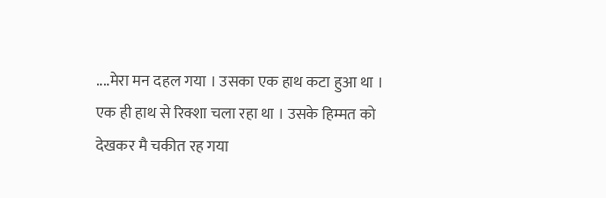....मेरा मन दहल गया । उसका एक हाथ कटा हुआ था । एक ही हाथ से रिक्शा चला रहा था । उसके हिम्मत को देखकर मै चकीत रह गया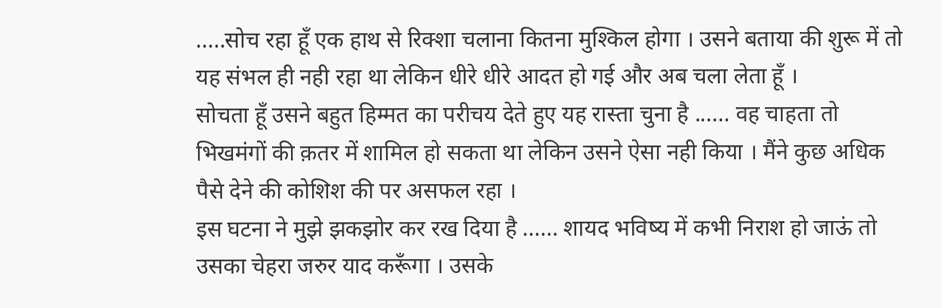.....सोच रहा हूँ एक हाथ से रिक्शा चलाना कितना मुश्किल होगा । उसने बताया की शुरू में तो यह संभल ही नही रहा था लेकिन धीरे धीरे आदत हो गई और अब चला लेता हूँ ।
सोचता हूँ उसने बहुत हिम्मत का परीचय देते हुए यह रास्ता चुना है ...... वह चाहता तो भिखमंगों की क़तर में शामिल हो सकता था लेकिन उसने ऐसा नही किया । मैंने कुछ अधिक पैसे देने की कोशिश की पर असफल रहा ।
इस घटना ने मुझे झकझोर कर रख दिया है ...... शायद भविष्य में कभी निराश हो जाऊं तो उसका चेहरा जरुर याद करूँगा । उसके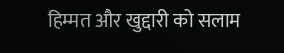हिम्मत और खुद्दारी को सलाम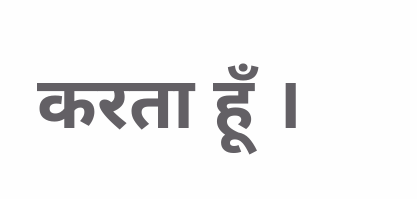करता हूँ ।